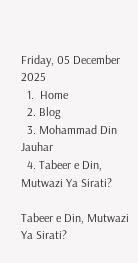Friday, 05 December 2025
  1.  Home
  2. Blog
  3. Mohammad Din Jauhar
  4. Tabeer e Din, Mutwazi Ya Sirati?

Tabeer e Din, Mutwazi Ya Sirati?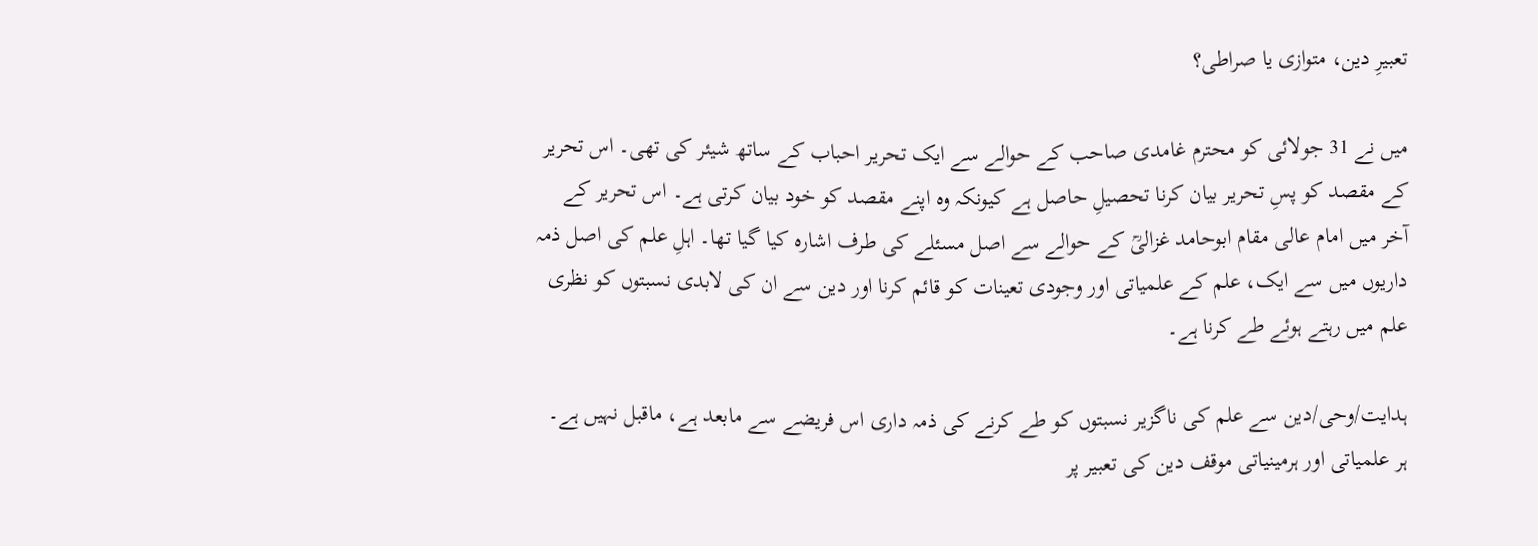تعبیرِ دین، متوازی یا صراطی؟

میں نے 31 جولائی کو محترم غامدی صاحب کے حوالے سے ایک تحریر احباب کے ساتھ شیئر کی تھی۔ اس تحریر کے مقصد کو پسِ تحریر بیان کرنا تحصیلِ حاصل ہے کیونکہ وہ اپنے مقصد کو خود بیان کرتی ہے۔ اس تحریر کے آخر میں امام عالی مقام ابوحامد غزالیؒ کے حوالے سے اصل مسئلے کی طرف اشارہ کیا گیا تھا۔ اہلِ علم کی اصل ذمہ داریوں میں سے ایک، علم کے علمیاتی اور وجودی تعینات کو قائم کرنا اور دین سے ان کی لابدی نسبتوں کو نظری علم میں رہتے ہوئے طے کرنا ہے۔

ہدایت/وحی/دین سے علم کی ناگزیر نسبتوں کو طے کرنے کی ذمہ داری اس فریضے سے مابعد ہے، ماقبل نہیں ہے۔ ہر علمیاتی اور ہرمینیاتی موقف دین کی تعبیر پر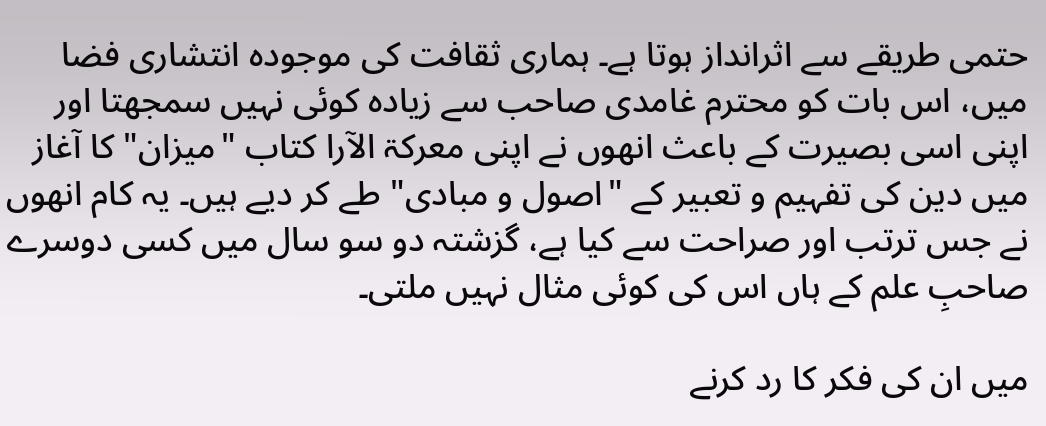حتمی طریقے سے اثرانداز ہوتا ہے۔ ہماری ثقافت کی موجودہ انتشاری فضا میں، اس بات کو محترم غامدی صاحب سے زیادہ کوئی نہیں سمجھتا اور اپنی اسی بصیرت کے باعث انھوں نے اپنی معرکۃ الآرا کتاب "میزان" کا آغاز میں دین کی تفہیم و تعبیر کے "اصول و مبادی" طے کر دیے ہیں۔ یہ کام انھوں نے جس ترتب اور صراحت سے کیا ہے، گزشتہ دو سو سال میں کسی دوسرے صاحبِ علم کے ہاں اس کی کوئی مثال نہیں ملتی۔

میں ان کی فکر کا رد کرنے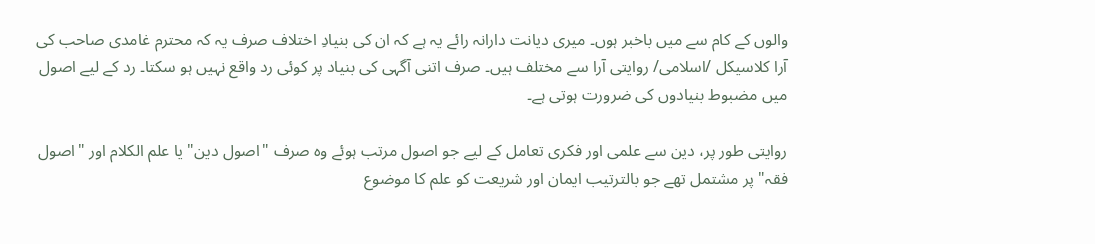والوں کے کام سے میں باخبر ہوں۔ میری دیانت دارانہ رائے یہ ہے کہ ان کی بنیادِ اختلاف صرف یہ کہ محترم غامدی صاحب کی آرا کلاسیکل /اسلامی/ روایتی آرا سے مختلف ہیں۔ صرف اتنی آگہی کی بنیاد پر کوئی رد واقع نہیں ہو سکتا۔ رد کے لیے اصول میں مضبوط بنیادوں کی ضرورت ہوتی ہے۔

روایتی طور پر، دین سے علمی اور فکری تعامل کے لیے جو اصول مرتب ہوئے وہ صرف "اصول دین" یا علم الکلام اور "اصول فقہ" پر مشتمل تھے جو بالترتیب ایمان اور شریعت کو علم کا موضوع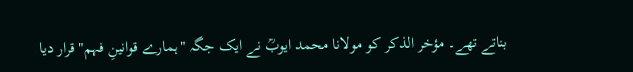بناتے تھے۔ مؤخر الذکر کو مولانا محمد ایوبؒ نے ایک جگہ "ہمارے قوانینِ فہم" قرار دیا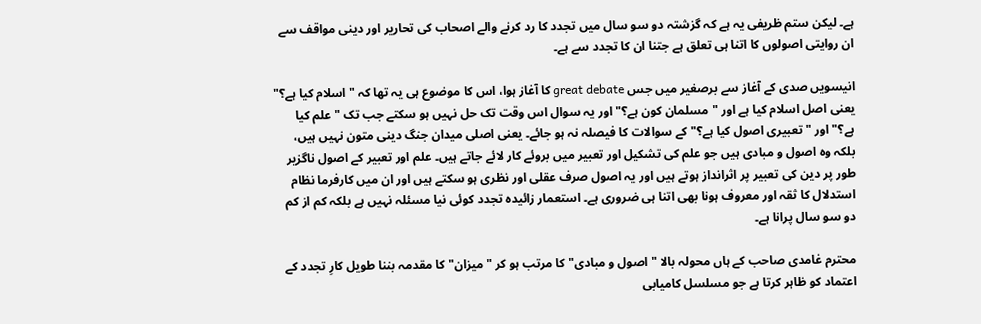ہے۔ لیکن ستم ظریفی یہ ہے کہ گزشتہ دو سو سال میں تجدد کا رد کرنے والے اصحاب کی تحاریر اور دینی مواقف سے ان روایتی اصولوں کا اتنا ہی تعلق ہے جتنا ان کا تجدد سے ہے۔

انیسویں صدی کے آغاز سے برصغیر میں جس great debate کا آغاز ہوا، اس کا موضوع ہی یہ تھا کہ "اسلام کیا ہے؟" یعنی اصل اسلام کیا ہے اور "مسلمان کون ہے؟" اور یہ سوال اس وقت تک حل نہیں ہو سکتے جب تک "علم کیا ہے؟" اور "تعبیری اصول کیا ہے؟" کے سوالات کا فیصلہ نہ ہو جائے۔ یعنی اصلی میدان جنگ دینی متون نہیں ہیں، بلکہ وہ اصول و مبادی ہیں جو علم کی تشکیل اور تعبیر میں بروئے کار لائے جاتے ہیں۔ علم اور تعبیر کے اصول ناگزیر طور پر دین کی تعبیر پر اثرانداز ہوتے ہیں اور یہ اصول صرف عقلی اور نظری ہو سکتے ہیں اور ان میں کارفرما نظام استدلال کا ثقہ اور معروف ہونا بھی اتنا ہی ضروری ہے۔ استعمار زائیدہ تجدد کوئی نیا مسئلہ نہیں ہے بلکہ کم از کم دو سو سال پرانا ہے۔

محترم غامدی صاحب کے ہاں محولہ بالا "اصول و مبادی" کا مرتب ہو کر "میزان" کا مقدمہ بننا طویل کارِ تجدد کے اعتماد کو ظاہر کرتا ہے جو مسلسل کامیابی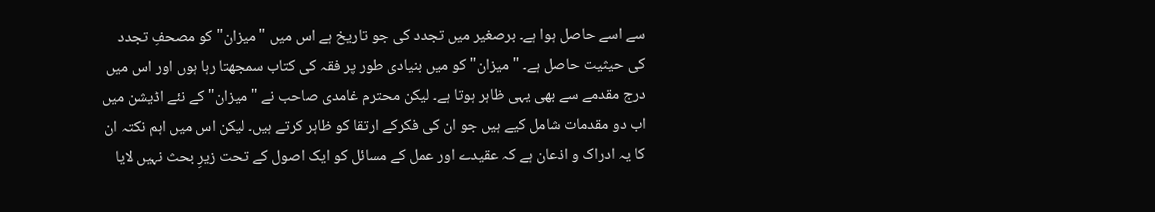سے اسے حاصل ہوا ہے۔ برصغیر میں تجدد کی جو تاریخ ہے اس میں "میزان" کو مصحفِ تجدد کی حیثیت حاصل ہے۔ "میزان" کو میں بنیادی طور پر فقہ کی کتاب سمجھتا رہا ہوں اور اس میں درج مقدمے سے بھی یہی ظاہر ہوتا ہے۔ لیکن محترم غامدی صاحب نے "میزان" کے نئے اڈیشن میں اب دو مقدمات شامل کیے ہیں جو ان کی فکرکے ارتقا کو ظاہر کرتے ہیں۔ لیکن اس میں اہم نکتہ ان کا یہ ادراک و اذعان ہے کہ عقیدے اور عمل کے مسائل کو ایک اصول کے تحت زیرِ بحث نہیں لایا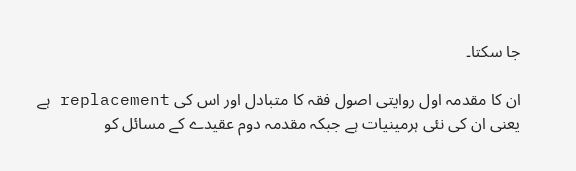جا سکتا۔

ان کا مقدمہ اول روایتی اصول فقہ کا متبادل اور اس کی replacement ہے یعنی ان کی نئی ہرمینیات ہے جبکہ مقدمہ دوم عقیدے کے مسائل کو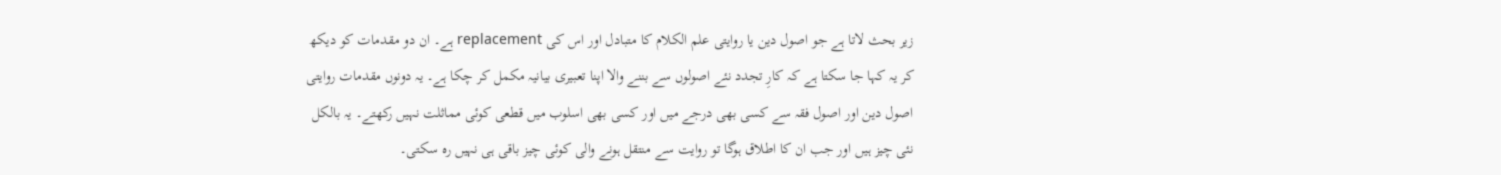زیر بحث لاتا ہے جو اصول دین یا روایتی علم الکلام کا متبادل اور اس کی replacement ہے۔ ان دو مقدمات کو دیکھ کر یہ کہا جا سکتا ہے کہ کارِ تجدد نئے اصولوں سے بننے والا اپنا تعبیری بیانیہ مکمل کر چکا ہے۔ یہ دونوں مقدمات روایتی اصول دین اور اصول فقہ سے کسی بھی درجے میں اور کسی بھی اسلوب میں قطعی کوئی مماثلت نہیں رکھتے۔ یہ بالکل نئی چیز ہیں اور جب ان کا اطلاق ہوگا تو روایت سے منتقل ہونے والی کوئی چیز باقی ہی نہیں رہ سکتی۔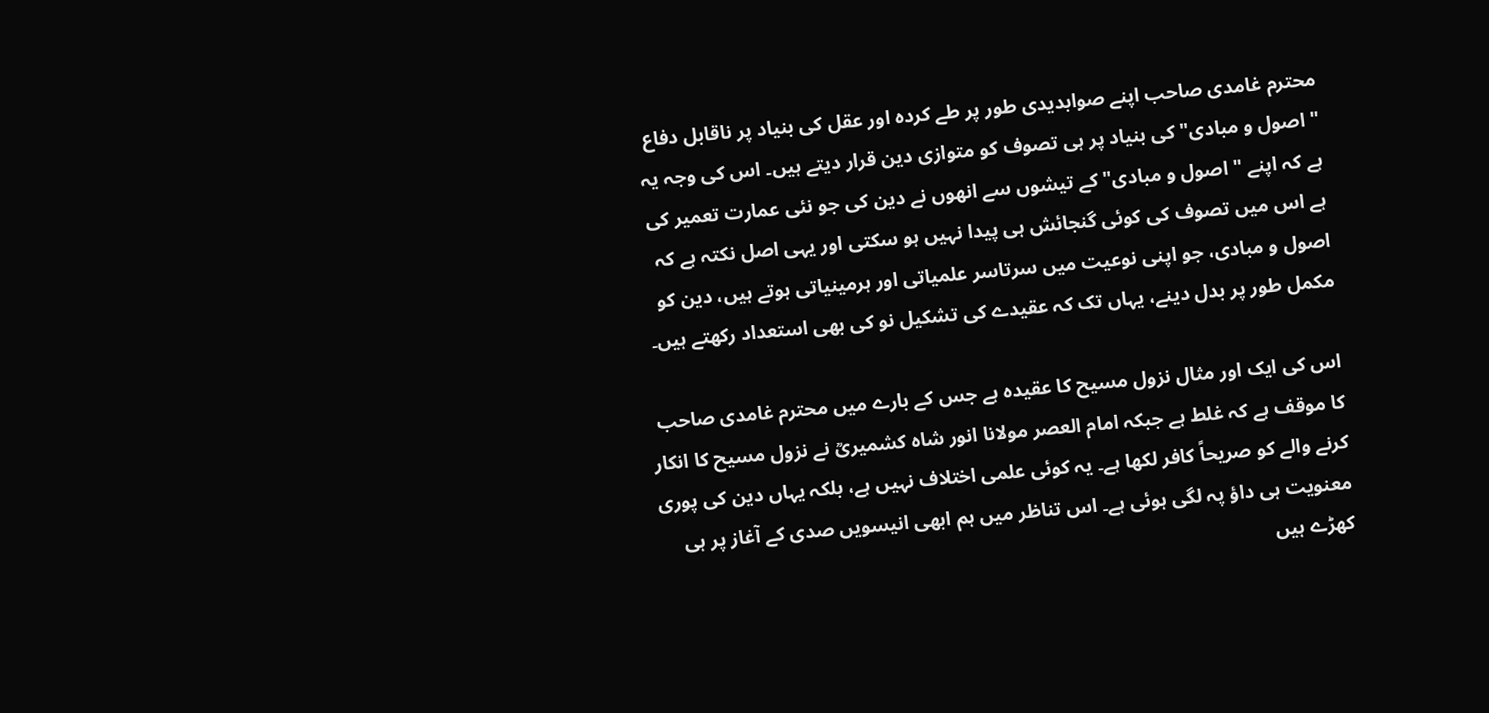محترم غامدی صاحب اپنے صوابدیدی طور پر طے کردہ اور عقل کی بنیاد پر ناقابل دفاع "اصول و مبادی" کی بنیاد پر ہی تصوف کو متوازی دین قرار دیتے ہیں۔ اس کی وجہ یہ ہے کہ اپنے "اصول و مبادی" کے تیشوں سے انھوں نے دین کی جو نئی عمارت تعمیر کی ہے اس میں تصوف کی کوئی گنجائش ہی پیدا نہیں ہو سکتی اور یہی اصل نکتہ ہے کہ اصول و مبادی، جو اپنی نوعیت میں سرتاسر علمیاتی اور ہرمینیاتی ہوتے ہیں، دین کو مکمل طور پر بدل دینے، یہاں تک کہ عقیدے کی تشکیل نو کی بھی استعداد رکھتے ہیں۔

اس کی ایک اور مثال نزول مسیح کا عقیدہ ہے جس کے بارے میں محترم غامدی صاحب کا موقف ہے کہ غلط ہے جبکہ امام العصر مولانا انور شاہ کشمیریؒ نے نزول مسیح کا انکار کرنے والے کو صریحاً کافر لکھا ہے۔ یہ کوئی علمی اختلاف نہیں ہے، بلکہ یہاں دین کی پوری معنویت ہی داؤ پہ لگی ہوئی ہے۔ اس تناظر میں ہم ابھی انیسویں صدی کے آغاز پر ہی کھڑے ہیں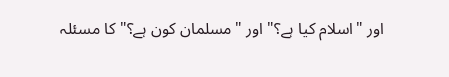اور "اسلام کیا ہے؟" اور "مسلمان کون ہے؟" کا مسئلہ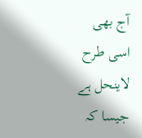آج بھی اسی طرح لاینحل ہے جیسا کہ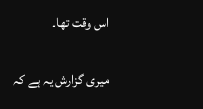اس وقت تھا۔

میری گزارش یہ ہے کہ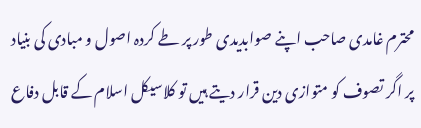محترم غامدی صاحب اپنے صوابدیدی طور پر طے کردہ اصول و مبادی کی بنیاد پر اگر تصوف کو متوازی دین قرار دیتے ہیں تو کلاسیکل اسلام کے قابل دفاع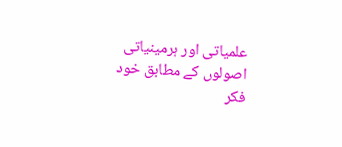علمیاتی اور ہرمینیاتی اصولوں کے مطابق خود فکر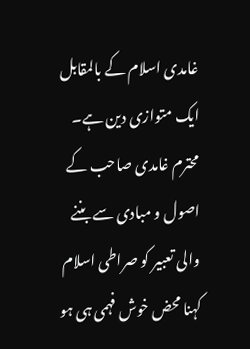غامدی اسلام کے بالمقابل ایک متوازی دین ہے۔ محترم غامدی صاحب کے اصول و مبادی سے بننے والی تعبیر کو صراطی اسلام کہنا محض خوش فہمی ہی ہو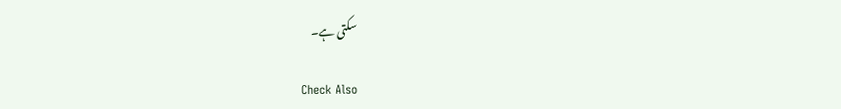سکتی ہے۔

Check Also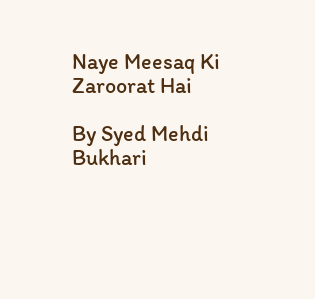Naye Meesaq Ki Zaroorat Hai

By Syed Mehdi Bukhari